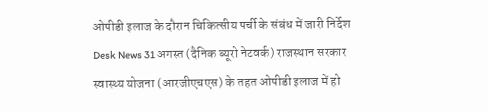ओपीडी इलाज के दौरान चिकित्सीय पर्ची के संबंध में जारी निर्देश
Desk News 31 अगस्त (दैनिक ब्यूरो नेटवर्क) राजस्थान सरकार स्वास्थ्य योजना (आरजीएचएस) के तहत ओपीडी इलाज में हो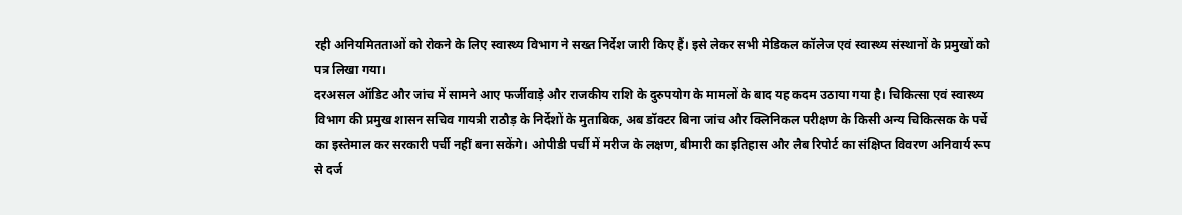रही अनियमितताओं को रोकने के लिए स्वास्थ्य विभाग ने सख्त निर्देश जारी किए हैं। इसे लेकर सभी मेडिकल कॉलेज एवं स्वास्थ्य संस्थानों के प्रमुखों को पत्र लिखा गया।
दरअसल ऑडिट और जांच में सामने आए फर्जीवाड़े और राजकीय राशि के दुरुपयोग के मामलों के बाद यह कदम उठाया गया है। चिकित्सा एवं स्वास्थ्य विभाग की प्रमुख शासन सचिव गायत्री राठौड़ के निर्देशों के मुताबिक, अब डॉक्टर बिना जांच और क्लिनिकल परीक्षण के किसी अन्य चिकित्सक के पर्चे का इस्तेमाल कर सरकारी पर्ची नहीं बना सकेंगे। ओपीडी पर्ची में मरीज के लक्षण, बीमारी का इतिहास और लैब रिपोर्ट का संक्षिप्त विवरण अनिवार्य रूप से दर्ज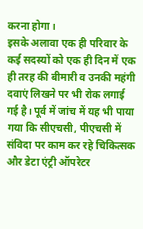करना होगा।
इसके अलावा एक ही परिवार के कई सदस्यों को एक ही दिन में एक ही तरह की बीमारी व उनकी महंगी दवाएं लिखने पर भी रोक लगाई गई है। पूर्व में जांच में यह भी पाया गया कि सीएचसी, पीएचसी में संविदा पर काम कर रहे चिकित्सक और डेटा एंट्री ऑपरेटर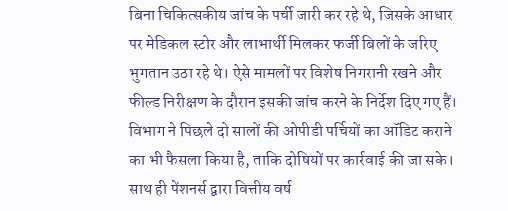बिना चिकित्सकीय जांच के पर्ची जारी कर रहे थे, जिसके आधार पर मेडिकल स्टोर और लाभार्थी मिलकर फर्जी बिलों के जरिए भुगतान उठा रहे थे। ऐसे मामलों पर विशेष निगरानी रखने और फील्ड निरीक्षण के दौरान इसकी जांच करने के निर्देश दिए गए हैं। विभाग ने पिछले दो सालों की ओपीडी पर्चियों का ऑडिट कराने का भी फैसला किया है, ताकि दोषियों पर कार्रवाई की जा सके।
साथ ही पेंशनर्स द्वारा वित्तीय वर्ष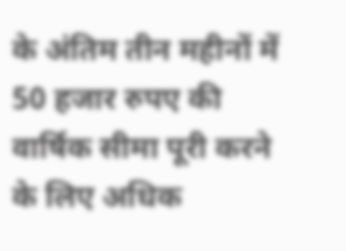के अंतिम तीन महीनों में 50 हजार रुपए की वार्षिक सीमा पूरी करने के लिए अधिक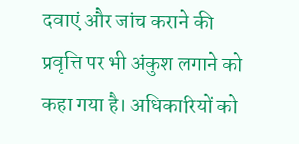दवाएं और जांच कराने की प्रवृत्ति पर भी अंकुश लगाने को कहा गया है। अधिकारियों को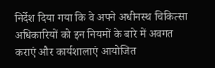निर्देश दिया गया कि वे अपने अधीनस्थ चिकित्सा अधिकारियों को इन नियमों के बारे में अवगत कराएं और कार्यशालाएं आयोजित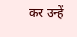कर उन्हें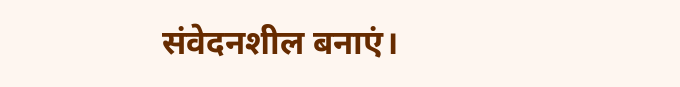संवेदनशील बनाएं।